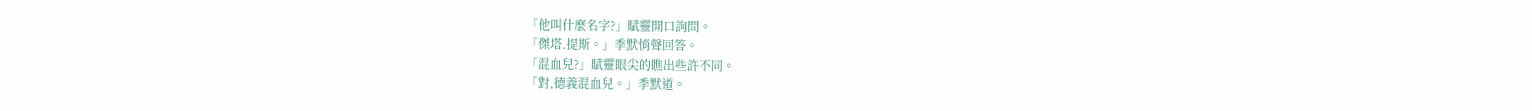「他叫什麼名字?」賦靈開口詢問。
「傑塔.提斯。」季默悄聲回答。
「混血兒?」賦靈眼尖的瞧出些許不同。
「對,德義混血兒。」季默道。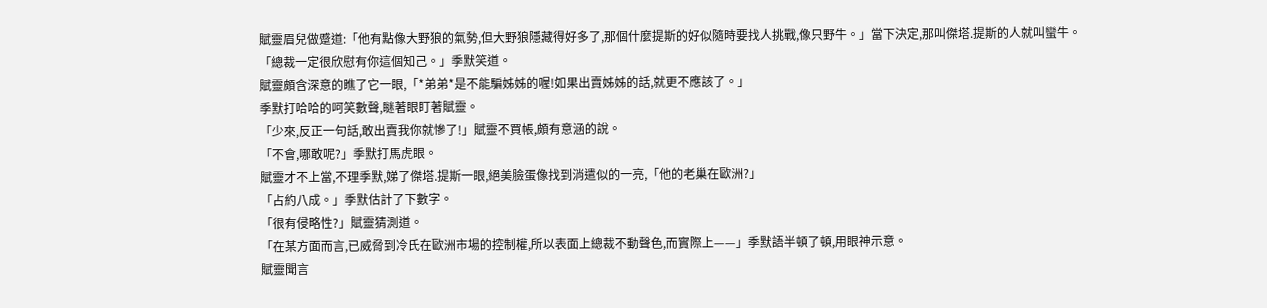賦靈眉兒做蹙道:「他有點像大野狼的氣勢,但大野狼隱藏得好多了,那個什麼提斯的好似隨時要找人挑戰,像只野牛。」當下決定,那叫傑塔.提斯的人就叫蠻牛。
「總裁一定很欣慰有你這個知己。」季默笑道。
賦靈頗含深意的瞧了它一眼,「*弟弟*是不能騙姊姊的喔!如果出賣姊姊的話,就更不應該了。」
季默打哈哈的呵笑數聲,瞇著眼盯著賦靈。
「少來,反正一句話,敢出賣我你就慘了!」賦靈不買帳,頗有意涵的說。
「不會,哪敢呢?」季默打馬虎眼。
賦靈才不上當,不理季默,娣了傑塔.提斯一眼,絕美臉蛋像找到消遣似的一亮,「他的老巢在歐洲?」
「占約八成。」季默估計了下數字。
「很有侵略性?」賦靈猜測道。
「在某方面而言,已威脅到冷氏在歐洲市場的控制權,所以表面上總裁不動聲色,而實際上——」季默語半頓了頓,用眼神示意。
賦靈聞言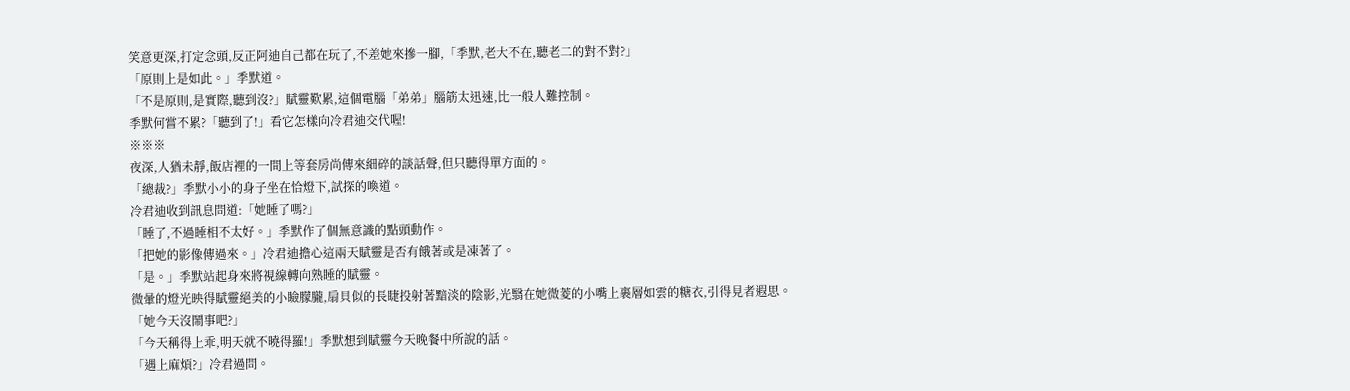笑意更深,打定念頭,反正阿迪自己都在玩了,不差她來摻一腳,「季默,老大不在,聽老二的對不對?」
「原則上是如此。」季默道。
「不是原則,是實際,聽到沒?」賦靈歎累,這個電腦「弟弟」腦筋太迅速,比一般人難控制。
季默何嘗不累?「聽到了!」看它怎樣向冷君迪交代喔!
※※※
夜深,人猶未靜,飯店裡的一間上等套房尚傳來細碎的談話聲,但只聽得單方面的。
「總裁?」季默小小的身子坐在恰燈下,試探的喚道。
冷君迪收到訊息問道:「她睡了嗎?」
「睡了,不過睡相不太好。」季默作了個無意識的點頭動作。
「把她的影像傳過來。」冷君迪擔心這兩天賦靈是否有餓著或是凍著了。
「是。」季默站起身來將視線轉向熟睡的賦靈。
微暈的燈光映得賦靈絕美的小瞼朦朧,扇貝似的長睫投射著黯淡的陰影,光翳在她微菱的小嘴上裹層如雲的糖衣,引得見者遐思。
「她今天沒鬧事吧?」
「今天稱得上乖,明天就不曉得羅!」季默想到賦靈今天晚餐中所說的話。
「遇上麻煩?」冷君過問。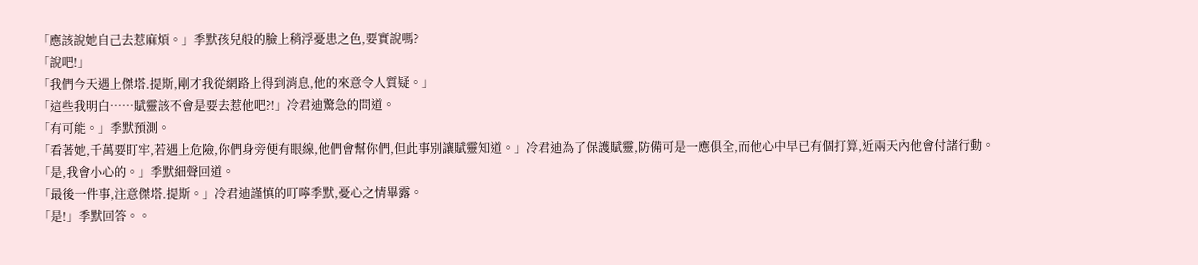「應該說她自己去惹麻煩。」季默孩兒般的臉上稍浮憂患之色,要實說嗎?
「說吧!」
「我們今天遇上傑塔.提斯,剛才我從網路上得到消息,他的來意令人質疑。」
「這些我明白……賦靈該不會是要去惹他吧?!」冷君迪驚急的問道。
「有可能。」季默預測。
「看著她,千萬要盯牢,若遇上危險,你們身旁便有眼線,他們會幫你們,但此事別讓賦靈知道。」冷君迪為了保護賦靈,防備可是一應俱全,而他心中早已有個打算,近兩天內他會付諸行動。
「是,我會小心的。」季默細聲回道。
「最後一件事,注意傑塔.提斯。」冷君迪謹慎的叮嚀季默,憂心之情畢露。
「是!」季默回答。。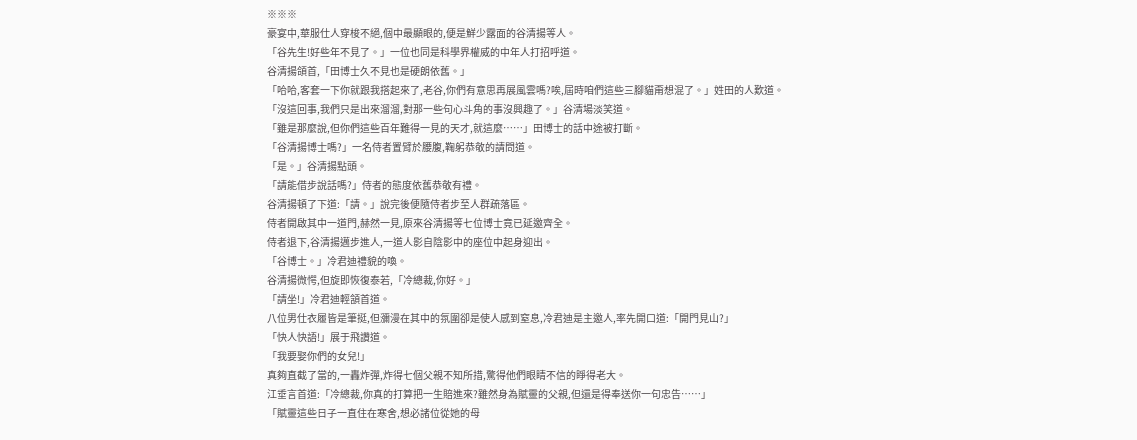※※※
豪宴中,華服仕人穿梭不絕,個中最顯眼的,便是鮮少露面的谷清揚等人。
「谷先生!好些年不見了。」一位也同是科學界權威的中年人打招呼道。
谷清揚頜首,「田博士久不見也是硬朗依舊。」
「哈哈,客套一下你就跟我搭起來了,老谷,你們有意思再展風雲嗎?唉,屆時咱們這些三腳貓甭想混了。」姓田的人歎道。
「沒這回事,我們只是出來溜溜,對那一些句心斗角的事沒興趣了。」谷清場淡笑道。
「雖是那麼說,但你們這些百年難得一見的天才,就這麼……」田博士的話中途被打斷。
「谷清揚博士嗎?」一名侍者置臂於腰腹,鞠躬恭敬的請問道。
「是。」谷清揚點頭。
「請能借步說話嗎?」侍者的態度依舊恭敬有禮。
谷清揚頓了下道:「請。」說完後便隨侍者步至人群疏落區。
侍者開啟其中一道門,赫然一見,原來谷清揚等七位博士竟已延邀齊全。
侍者退下,谷清揚邁步進人,一道人影自陰影中的座位中起身迎出。
「谷博士。」冷君迪禮貌的喚。
谷清揚微愕,但旋即恢復泰若,「冷總裁,你好。」
「請坐!」冷君迪輕頷首道。
八位男仕衣履皆是筆挺,但瀰漫在其中的氛圍卻是使人感到窒息,冷君迪是主邀人,率先開口道:「開門見山?」
「快人快語!」展于飛讚道。
「我要娶你們的女兒!」
真夠直截了當的,一轟炸彈,炸得七個父親不知所措,驚得他們眼睛不信的睜得老大。
江垂言首道:「冷總裁,你真的打算把一生賠進來?雖然身為賦靈的父親,但還是得奉送你一句忠告……」
「賦靈這些日子一直住在寒舍,想必諸位從她的母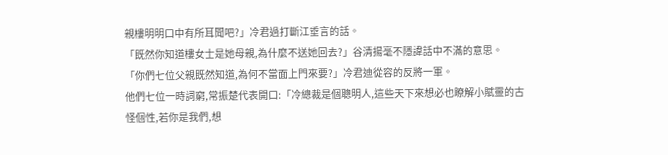親樓明明口中有所耳聞吧?」冷君過打斷江垂言的話。
「既然你知道樓女士是她母親,為什麼不送她回去?」谷清揚毫不隱諱話中不滿的意思。
「你們七位父親既然知道,為何不當面上門來要?」冷君迪從容的反將一軍。
他們七位一時詞窮,常振楚代表開口:「冷總裁是個聰明人,這些天下來想必也瞭解小賦靈的古怪個性,若你是我們,想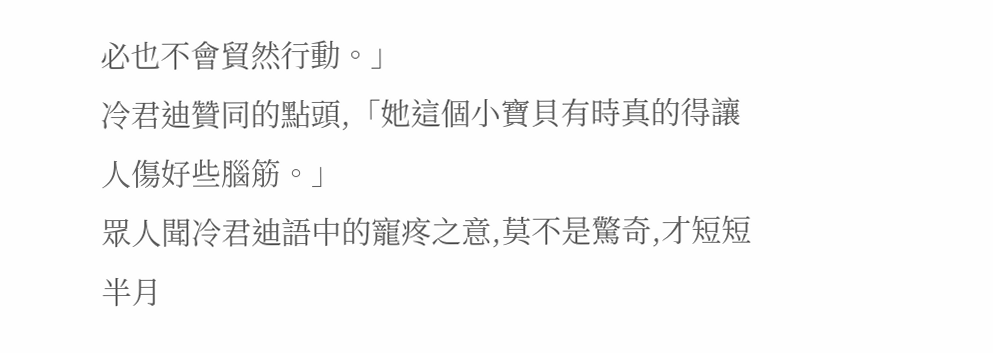必也不會貿然行動。」
冷君迪贊同的點頭,「她這個小寶貝有時真的得讓人傷好些腦筋。」
眾人聞冷君迪語中的寵疼之意,莫不是驚奇,才短短半月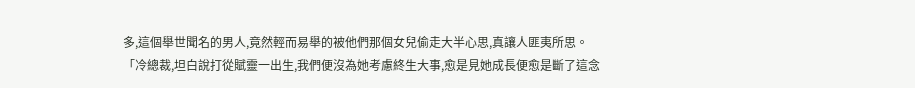多,這個舉世聞名的男人,竟然輕而易舉的被他們那個女兒偷走大半心思,真讓人匪夷所思。
「冷總裁,坦白說打從賦靈一出生,我們便沒為她考慮終生大事,愈是見她成長便愈是斷了這念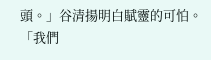頭。」谷清揚明白賦靈的可怕。
「我們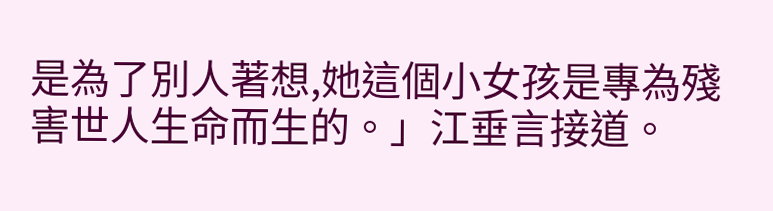是為了別人著想,她這個小女孩是專為殘害世人生命而生的。」江垂言接道。